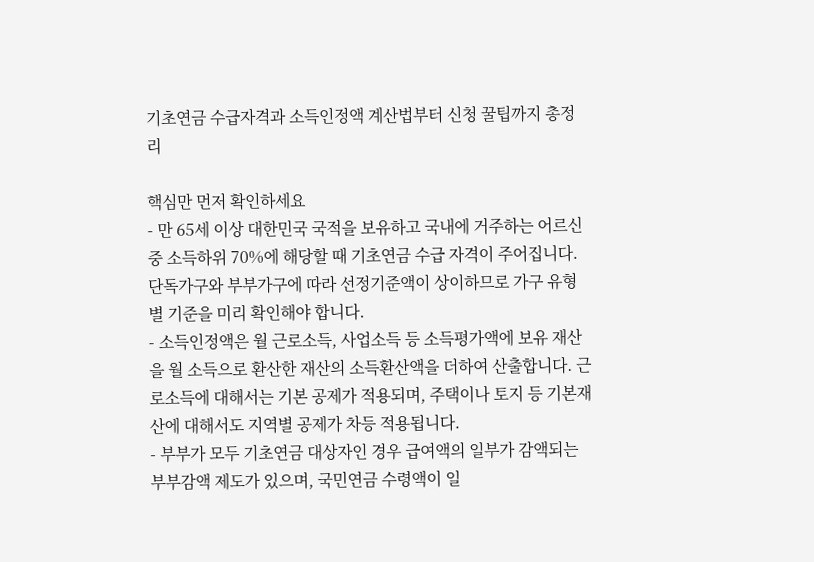기초연금 수급자격과 소득인정액 계산법부터 신청 꿀팁까지 총정리

핵심만 먼저 확인하세요
- 만 65세 이상 대한민국 국적을 보유하고 국내에 거주하는 어르신 중 소득하위 70%에 해당할 때 기초연금 수급 자격이 주어집니다. 단독가구와 부부가구에 따라 선정기준액이 상이하므로 가구 유형별 기준을 미리 확인해야 합니다.
- 소득인정액은 월 근로소득, 사업소득 등 소득평가액에 보유 재산을 월 소득으로 환산한 재산의 소득환산액을 더하여 산출합니다. 근로소득에 대해서는 기본 공제가 적용되며, 주택이나 토지 등 기본재산에 대해서도 지역별 공제가 차등 적용됩니다.
- 부부가 모두 기초연금 대상자인 경우 급여액의 일부가 감액되는 부부감액 제도가 있으며, 국민연금 수령액이 일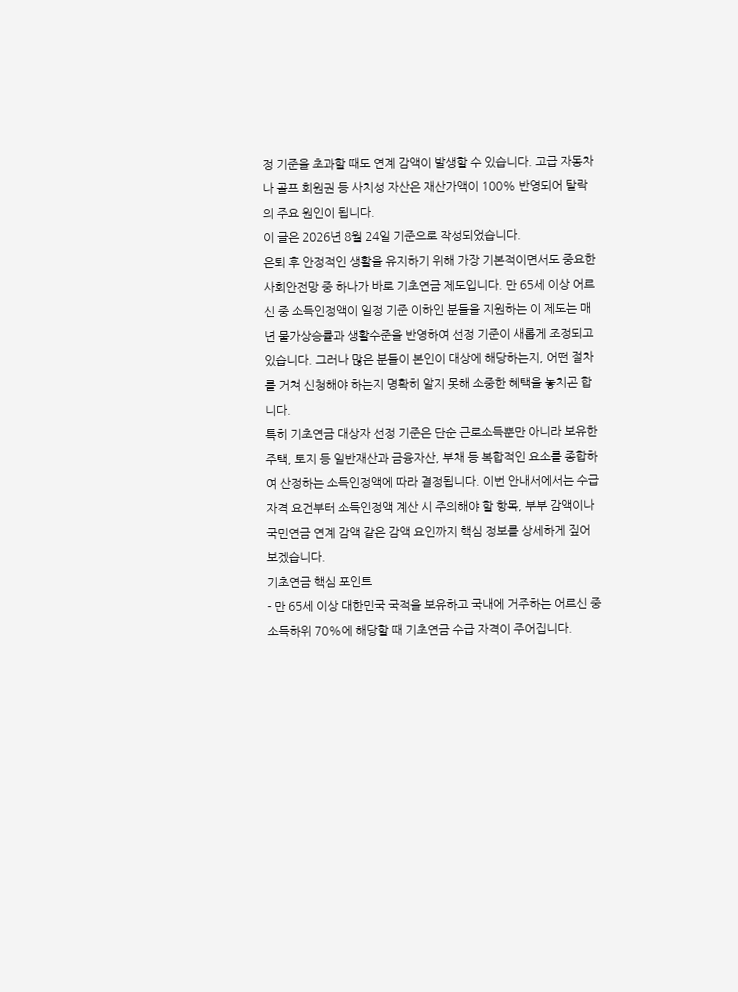정 기준을 초과할 때도 연계 감액이 발생할 수 있습니다. 고급 자동차나 골프 회원권 등 사치성 자산은 재산가액이 100% 반영되어 탈락의 주요 원인이 됩니다.
이 글은 2026년 8월 24일 기준으로 작성되었습니다.
은퇴 후 안정적인 생활을 유지하기 위해 가장 기본적이면서도 중요한 사회안전망 중 하나가 바로 기초연금 제도입니다. 만 65세 이상 어르신 중 소득인정액이 일정 기준 이하인 분들을 지원하는 이 제도는 매년 물가상승률과 생활수준을 반영하여 선정 기준이 새롭게 조정되고 있습니다. 그러나 많은 분들이 본인이 대상에 해당하는지, 어떤 절차를 거쳐 신청해야 하는지 명확히 알지 못해 소중한 혜택을 놓치곤 합니다.
특히 기초연금 대상자 선정 기준은 단순 근로소득뿐만 아니라 보유한 주택, 토지 등 일반재산과 금융자산, 부채 등 복합적인 요소를 종합하여 산정하는 소득인정액에 따라 결정됩니다. 이번 안내서에서는 수급 자격 요건부터 소득인정액 계산 시 주의해야 할 항목, 부부 감액이나 국민연금 연계 감액 같은 감액 요인까지 핵심 정보를 상세하게 짚어보겠습니다.
기초연금 핵심 포인트
- 만 65세 이상 대한민국 국적을 보유하고 국내에 거주하는 어르신 중 소득하위 70%에 해당할 때 기초연금 수급 자격이 주어집니다.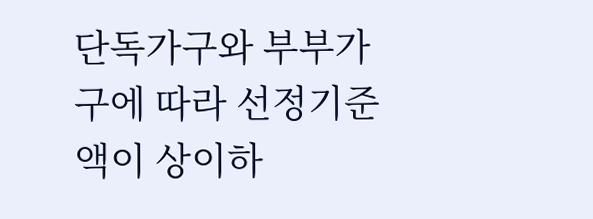단독가구와 부부가구에 따라 선정기준액이 상이하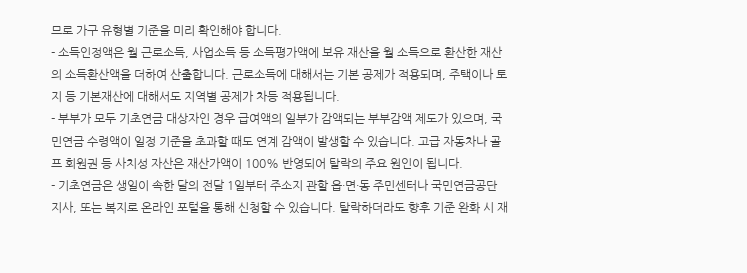므로 가구 유형별 기준을 미리 확인해야 합니다.
- 소득인정액은 월 근로소득, 사업소득 등 소득평가액에 보유 재산을 월 소득으로 환산한 재산의 소득환산액을 더하여 산출합니다. 근로소득에 대해서는 기본 공제가 적용되며, 주택이나 토지 등 기본재산에 대해서도 지역별 공제가 차등 적용됩니다.
- 부부가 모두 기초연금 대상자인 경우 급여액의 일부가 감액되는 부부감액 제도가 있으며, 국민연금 수령액이 일정 기준을 초과할 때도 연계 감액이 발생할 수 있습니다. 고급 자동차나 골프 회원권 등 사치성 자산은 재산가액이 100% 반영되어 탈락의 주요 원인이 됩니다.
- 기초연금은 생일이 속한 달의 전달 1일부터 주소지 관할 읍·면·동 주민센터나 국민연금공단 지사, 또는 복지로 온라인 포털을 통해 신청할 수 있습니다. 탈락하더라도 향후 기준 완화 시 재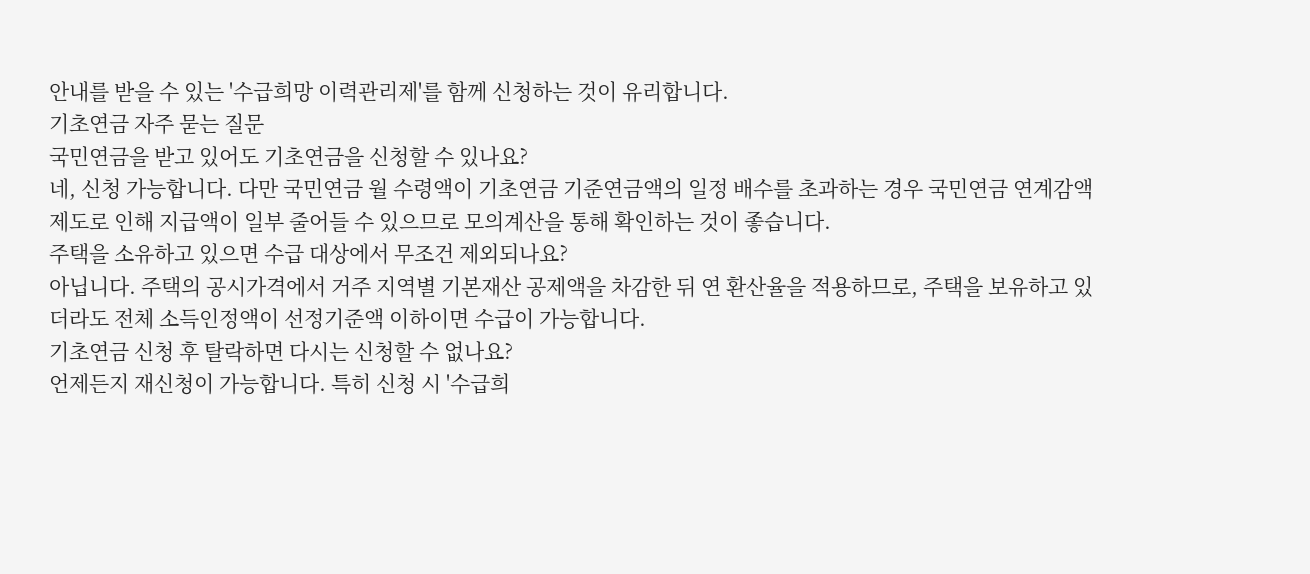안내를 받을 수 있는 '수급희망 이력관리제'를 함께 신청하는 것이 유리합니다.
기초연금 자주 묻는 질문
국민연금을 받고 있어도 기초연금을 신청할 수 있나요?
네, 신청 가능합니다. 다만 국민연금 월 수령액이 기초연금 기준연금액의 일정 배수를 초과하는 경우 국민연금 연계감액 제도로 인해 지급액이 일부 줄어들 수 있으므로 모의계산을 통해 확인하는 것이 좋습니다.
주택을 소유하고 있으면 수급 대상에서 무조건 제외되나요?
아닙니다. 주택의 공시가격에서 거주 지역별 기본재산 공제액을 차감한 뒤 연 환산율을 적용하므로, 주택을 보유하고 있더라도 전체 소득인정액이 선정기준액 이하이면 수급이 가능합니다.
기초연금 신청 후 탈락하면 다시는 신청할 수 없나요?
언제든지 재신청이 가능합니다. 특히 신청 시 '수급희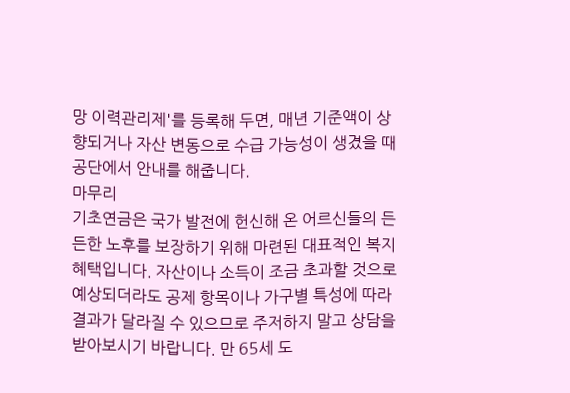망 이력관리제'를 등록해 두면, 매년 기준액이 상향되거나 자산 변동으로 수급 가능성이 생겼을 때 공단에서 안내를 해줍니다.
마무리
기초연금은 국가 발전에 헌신해 온 어르신들의 든든한 노후를 보장하기 위해 마련된 대표적인 복지 혜택입니다. 자산이나 소득이 조금 초과할 것으로 예상되더라도 공제 항목이나 가구별 특성에 따라 결과가 달라질 수 있으므로 주저하지 말고 상담을 받아보시기 바랍니다. 만 65세 도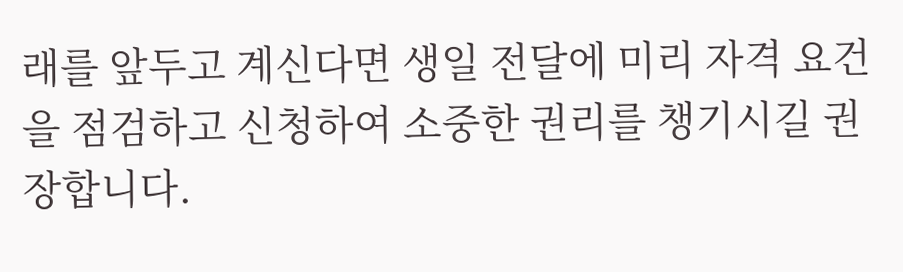래를 앞두고 계신다면 생일 전달에 미리 자격 요건을 점검하고 신청하여 소중한 권리를 챙기시길 권장합니다.